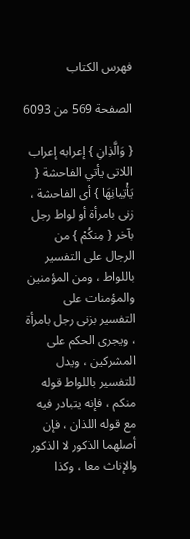فهرس الكتاب

الصفحة 569 من 6093

{ وَالَّذِانِ } إعرابه إعراب اللاتى يأتي الفاحشة { يَأْتِيانِهَا } أى الفاحشة ، زنى بامرأة أو لواط رجل بآخر { مِنكُمْ } من الرجال على التفسير باللواط ، ومن المؤمنين والمؤمنات على التفسير بزنى رجل بامرأة ، ويجرى الحكم على المشركين ، ويدل للتفسير باللواط قوله منكم ، فإنه يتبادر فيه مع قوله اللذان ، فإن أصلهما الذكور لا الذكور والإناث معا ، وكذا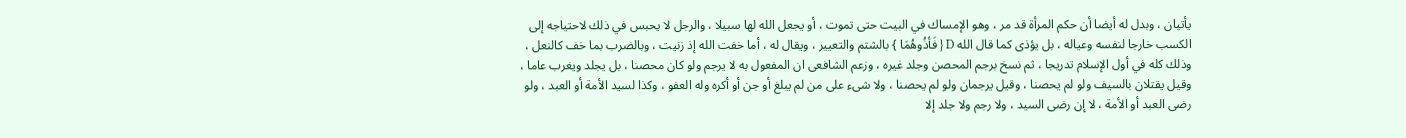يأتيان ، وبدل له أيضا أن حكم المرأة قد مر ، وهو الإمساك في البيت حتى تموت ، أو يجعل الله لها سبيلا ، والرجل لا يحبس في ذلك لاحتياجه إلى الكسب خارجا لنفسه وعياله ، بل يؤذى كما قال الله D { فَأذُوهُمَا } بالشتم والتعيير ، ويقال له ، أما خفت الله إذ زنيت ، وبالضرب بما خف كالنعل ، وذلك كله في أول الإسلام تدريجا ، ثم نسخ برجم المحصن وجلد غيره ، وزعم الشافعى ان المفعول به لا يرجم ولو كان محصنا ، بل يجلد ويغرب عاما ، وقيل يقتلان بالسيف ولو لم يحصنا ، وقيل يرجمان ولو لم يحصنا ، ولا شىء على من لم يبلغ أو جن أو أكره وله العفو ، وكذا لسيد الأمة أو العبد ، ولو رضى العبد أو الأمة ، لا إن رضى السيد ، ولا رجم ولا جلد إلا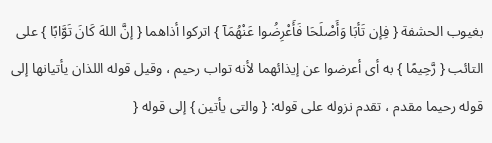بغيوب الحشفة { فِإن تَأبَا وَأَصْلَحَا فَأَعْرِضُوا عَنْهُمَآ } اتركوا أذاهما { إنَّ اللهَ كَانَ تَوَّابًا } على التائب { رَّحِيمًا } به أى أعرضوا عن إيذائهما لأنه تواب رحيم ، وقيل قوله اللذان يأتيانها إلى قوله رحيما مقدم ، تقدم نزوله على قوله: { والتى يأتين } إلى قوله {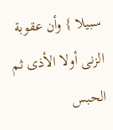سبيلا } وأن عقوبة الزنى أولا الأذى ثم الحبس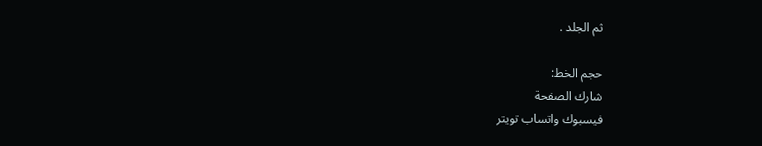ثم الجلد .

حجم الخط:
شارك الصفحة
فيسبوك واتساب تويتر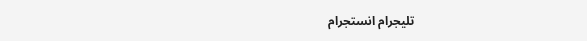تليجرام انستجرام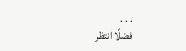. . .
فضلًا انتظر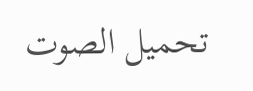تحميل الصوت